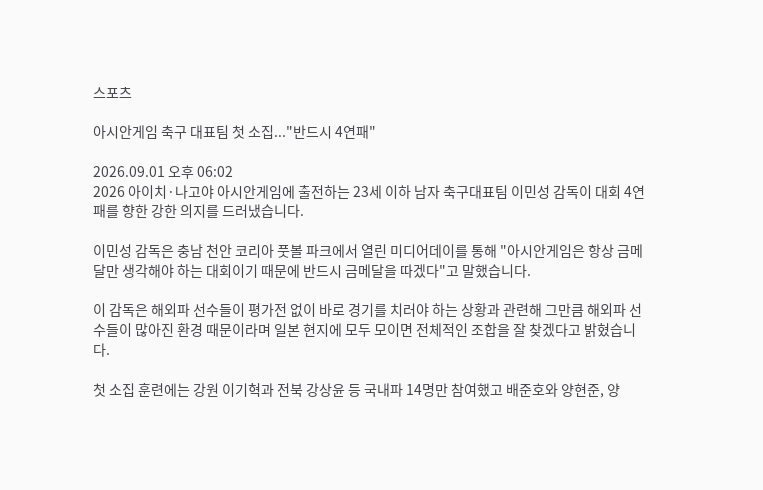스포츠

아시안게임 축구 대표팀 첫 소집..."반드시 4연패"

2026.09.01 오후 06:02
2026 아이치·나고야 아시안게임에 출전하는 23세 이하 남자 축구대표팀 이민성 감독이 대회 4연패를 향한 강한 의지를 드러냈습니다.

이민성 감독은 충남 천안 코리아 풋볼 파크에서 열린 미디어데이를 통해 "아시안게임은 항상 금메달만 생각해야 하는 대회이기 때문에 반드시 금메달을 따겠다"고 말했습니다.

이 감독은 해외파 선수들이 평가전 없이 바로 경기를 치러야 하는 상황과 관련해 그만큼 해외파 선수들이 많아진 환경 때문이라며 일본 현지에 모두 모이면 전체적인 조합을 잘 찾겠다고 밝혔습니다.

첫 소집 훈련에는 강원 이기혁과 전북 강상윤 등 국내파 14명만 참여했고 배준호와 양현준, 양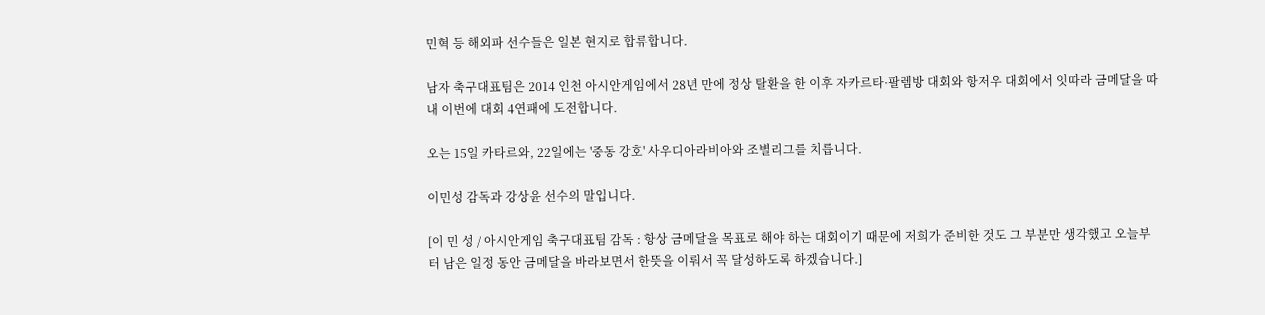민혁 등 해외파 선수들은 일본 현지로 합류합니다.

남자 축구대표팀은 2014 인천 아시안게임에서 28년 만에 정상 탈환을 한 이후 자카르타·팔렘방 대회와 항저우 대회에서 잇따라 금메달을 따내 이번에 대회 4연패에 도전합니다.

오는 15일 카타르와, 22일에는 '중동 강호' 사우디아라비아와 조별리그를 치릅니다.

이민성 감독과 강상윤 선수의 말입니다.

[이 민 성 / 아시안게임 축구대표팀 감독 : 항상 금메달을 목표로 해야 하는 대회이기 때문에 저희가 준비한 것도 그 부분만 생각했고 오늘부터 남은 일정 동안 금메달을 바라보면서 한뜻을 이뤄서 꼭 달성하도록 하겠습니다.]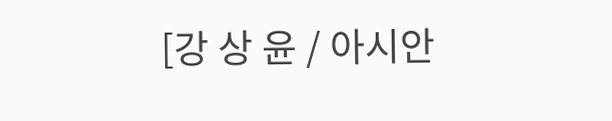[강 상 윤 / 아시안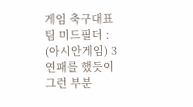게임 축구대표팀 미드필더 : (아시안게임) 3연패를 했듯이 그런 부분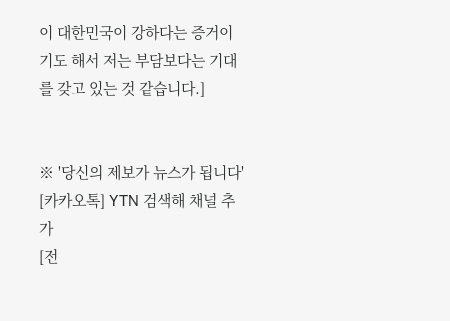이 대한민국이 강하다는 증거이기도 해서 저는 부담보다는 기대를 갖고 있는 것 같습니다.]


※ '당신의 제보가 뉴스가 됩니다'
[카카오톡] YTN 검색해 채널 추가
[전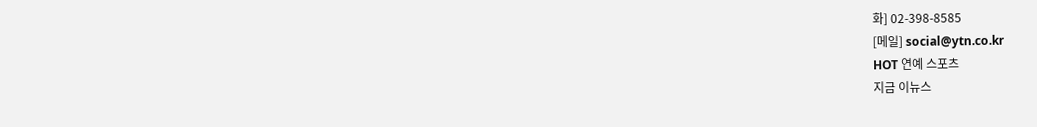화] 02-398-8585
[메일] social@ytn.co.kr
HOT 연예 스포츠
지금 이뉴스